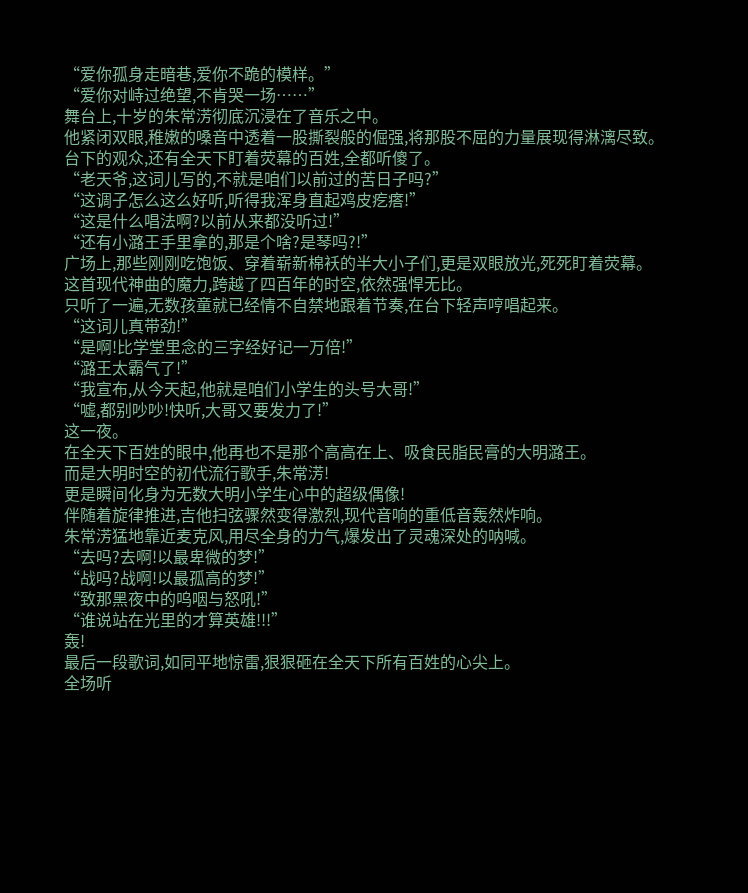“爱你孤身走暗巷,爱你不跪的模样。”
“爱你对峙过绝望,不肯哭一场……”
舞台上,十岁的朱常淓彻底沉浸在了音乐之中。
他紧闭双眼,稚嫩的嗓音中透着一股撕裂般的倔强,将那股不屈的力量展现得淋漓尽致。
台下的观众,还有全天下盯着荧幕的百姓,全都听傻了。
“老天爷,这词儿写的,不就是咱们以前过的苦日子吗?”
“这调子怎么这么好听,听得我浑身直起鸡皮疙瘩!”
“这是什么唱法啊?以前从来都没听过!”
“还有小潞王手里拿的,那是个啥?是琴吗?!”
广场上,那些刚刚吃饱饭、穿着崭新棉袄的半大小子们,更是双眼放光,死死盯着荧幕。
这首现代神曲的魔力,跨越了四百年的时空,依然强悍无比。
只听了一遍,无数孩童就已经情不自禁地跟着节奏,在台下轻声哼唱起来。
“这词儿真带劲!”
“是啊!比学堂里念的三字经好记一万倍!”
“潞王太霸气了!”
“我宣布,从今天起,他就是咱们小学生的头号大哥!”
“嘘,都别吵吵!快听,大哥又要发力了!”
这一夜。
在全天下百姓的眼中,他再也不是那个高高在上、吸食民脂民膏的大明潞王。
而是大明时空的初代流行歌手,朱常淓!
更是瞬间化身为无数大明小学生心中的超级偶像!
伴随着旋律推进,吉他扫弦骤然变得激烈,现代音响的重低音轰然炸响。
朱常淓猛地靠近麦克风,用尽全身的力气,爆发出了灵魂深处的呐喊。
“去吗?去啊!以最卑微的梦!”
“战吗?战啊!以最孤高的梦!”
“致那黑夜中的呜咽与怒吼!”
“谁说站在光里的才算英雄!!!”
轰!
最后一段歌词,如同平地惊雷,狠狠砸在全天下所有百姓的心尖上。
全场听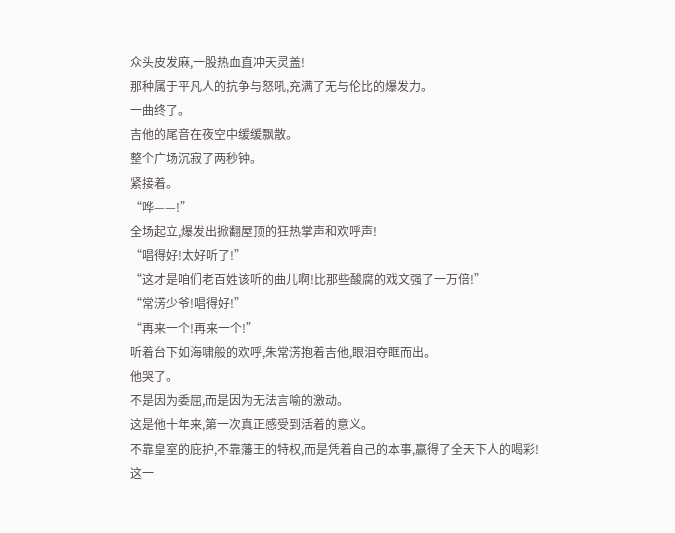众头皮发麻,一股热血直冲天灵盖!
那种属于平凡人的抗争与怒吼,充满了无与伦比的爆发力。
一曲终了。
吉他的尾音在夜空中缓缓飘散。
整个广场沉寂了两秒钟。
紧接着。
“哗——!”
全场起立,爆发出掀翻屋顶的狂热掌声和欢呼声!
“唱得好!太好听了!”
“这才是咱们老百姓该听的曲儿啊!比那些酸腐的戏文强了一万倍!”
“常淓少爷!唱得好!”
“再来一个!再来一个!”
听着台下如海啸般的欢呼,朱常淓抱着吉他,眼泪夺眶而出。
他哭了。
不是因为委屈,而是因为无法言喻的激动。
这是他十年来,第一次真正感受到活着的意义。
不靠皇室的庇护,不靠藩王的特权,而是凭着自己的本事,赢得了全天下人的喝彩!
这一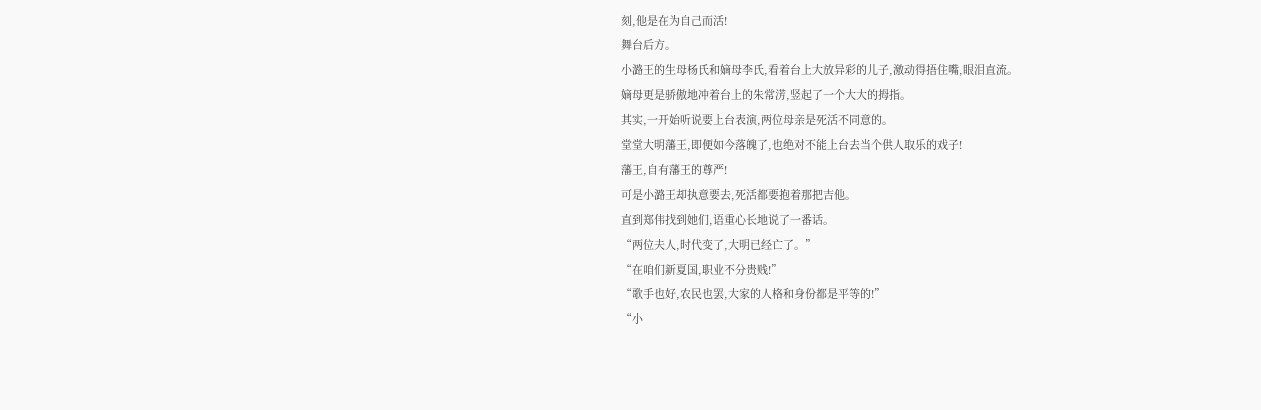刻,他是在为自己而活!
舞台后方。
小潞王的生母杨氏和嫡母李氏,看着台上大放异彩的儿子,激动得捂住嘴,眼泪直流。
嫡母更是骄傲地冲着台上的朱常淓,竖起了一个大大的拇指。
其实,一开始听说要上台表演,两位母亲是死活不同意的。
堂堂大明藩王,即便如今落魄了,也绝对不能上台去当个供人取乐的戏子!
藩王,自有藩王的尊严!
可是小潞王却执意要去,死活都要抱着那把吉他。
直到郑伟找到她们,语重心长地说了一番话。
“两位夫人,时代变了,大明已经亡了。”
“在咱们新夏国,职业不分贵贱!”
“歌手也好,农民也罢,大家的人格和身份都是平等的!”
“小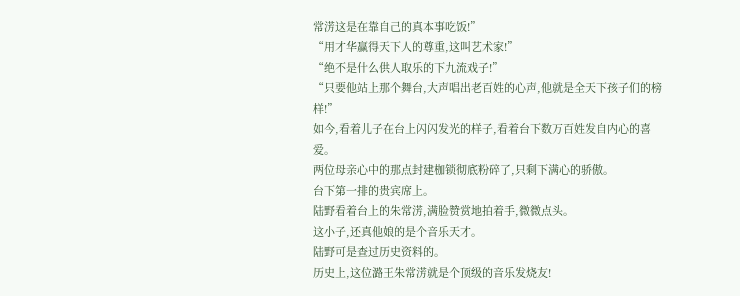常淓这是在靠自己的真本事吃饭!”
“用才华赢得天下人的尊重,这叫艺术家!”
“绝不是什么供人取乐的下九流戏子!”
“只要他站上那个舞台,大声唱出老百姓的心声,他就是全天下孩子们的榜样!”
如今,看着儿子在台上闪闪发光的样子,看着台下数万百姓发自内心的喜爱。
两位母亲心中的那点封建枷锁彻底粉碎了,只剩下满心的骄傲。
台下第一排的贵宾席上。
陆野看着台上的朱常淓,满脸赞赏地拍着手,微微点头。
这小子,还真他娘的是个音乐天才。
陆野可是查过历史资料的。
历史上,这位潞王朱常淓就是个顶级的音乐发烧友!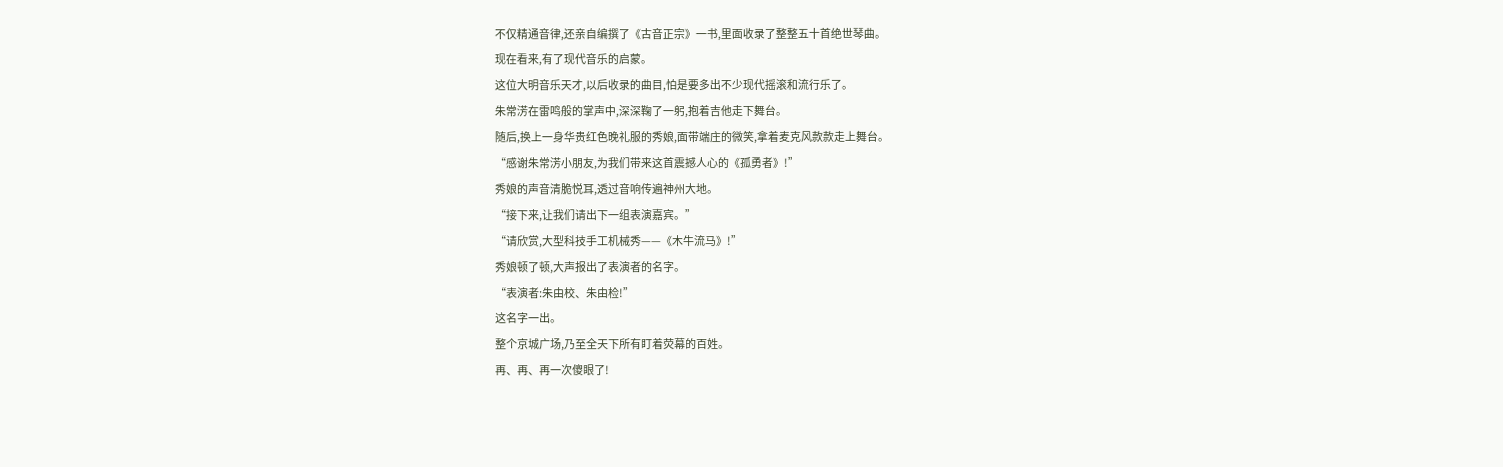不仅精通音律,还亲自编撰了《古音正宗》一书,里面收录了整整五十首绝世琴曲。
现在看来,有了现代音乐的启蒙。
这位大明音乐天才,以后收录的曲目,怕是要多出不少现代摇滚和流行乐了。
朱常淓在雷鸣般的掌声中,深深鞠了一躬,抱着吉他走下舞台。
随后,换上一身华贵红色晚礼服的秀娘,面带端庄的微笑,拿着麦克风款款走上舞台。
“感谢朱常淓小朋友,为我们带来这首震撼人心的《孤勇者》!”
秀娘的声音清脆悦耳,透过音响传遍神州大地。
“接下来,让我们请出下一组表演嘉宾。”
“请欣赏,大型科技手工机械秀——《木牛流马》!”
秀娘顿了顿,大声报出了表演者的名字。
“表演者:朱由校、朱由检!”
这名字一出。
整个京城广场,乃至全天下所有盯着荧幕的百姓。
再、再、再一次傻眼了!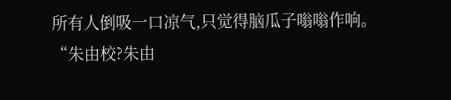所有人倒吸一口凉气,只觉得脑瓜子嗡嗡作响。
“朱由校?朱由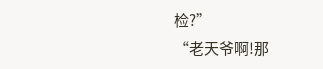检?”
“老天爷啊!那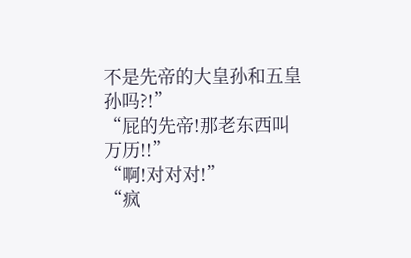不是先帝的大皇孙和五皇孙吗?!”
“屁的先帝!那老东西叫万历!!”
“啊!对对对!”
“疯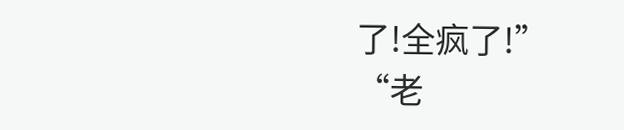了!全疯了!”
“老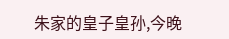朱家的皇子皇孙,今晚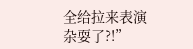全给拉来表演杂耍了?!”